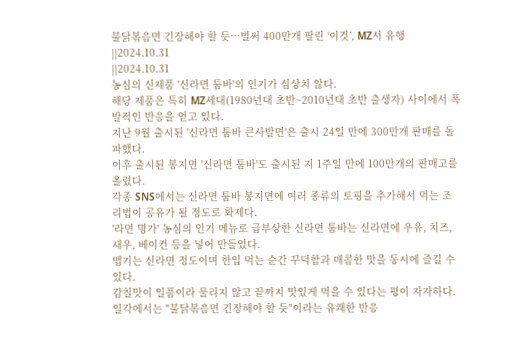불닭볶음면 긴장해야 할 듯…벌써 400만개 팔린 ‘이것’, MZ서 유행
||2024.10.31
||2024.10.31
농심의 신제품 '신라면 툼바'의 인기가 심상치 않다.
해당 제품은 특히 MZ세대(1980년대 초반~2010년대 초반 출생자) 사이에서 폭발적인 반응을 얻고 있다.
지난 9월 출시된 '신라면 툼바 큰사발면'은 출시 24일 만에 300만개 판매를 돌파했다.
이후 출시된 봉지면 '신라면 툼바'도 출시된 지 1주일 만에 100만개의 판매고를 올렸다.
각종 SNS에서는 신라면 툼바 봉지면에 여러 종류의 토핑을 추가해서 먹는 조리법이 공유가 될 정도로 화제다.
'라면 명가' 농심의 인기 메뉴로 급부상한 신라면 툼바는 신라면에 우유, 치즈, 새우, 베이컨 등을 넣어 만들었다.
맵기는 신라면 정도이며 한입 먹는 순간 꾸덕함과 매콤한 맛을 동시에 즐길 수 있다.
감칠맛이 일품이라 물리지 않고 끝까지 맛있게 먹을 수 있다는 평이 자자하다. 일각에서는 "불닭볶음면 긴장해야 할 듯"이라는 유쾌한 반응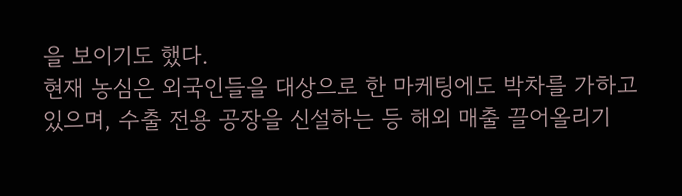을 보이기도 했다.
현재 농심은 외국인들을 대상으로 한 마케팅에도 박차를 가하고 있으며, 수출 전용 공장을 신설하는 등 해외 매출 끌어올리기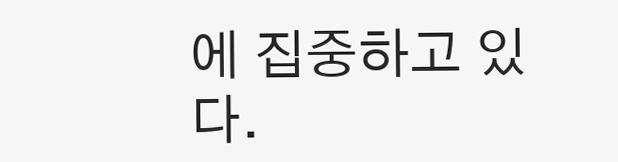에 집중하고 있다.